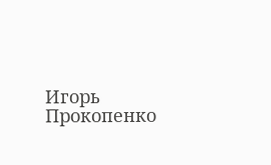Игорь Прокопенко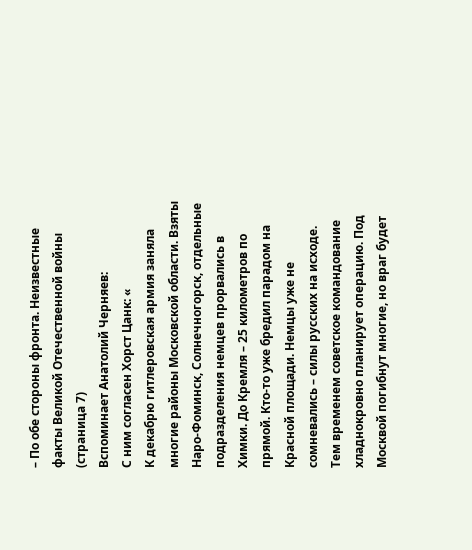– По обе стороны фронта. Неизвестные факты Великой Отечественной войны (страница 7)
Вспоминает Анатолий Черняев:
С ним согласен Хорст Цанк: «
К декабрю гитлеровская армия заняла многие районы Московской области. Взяты Наро-Фоминск, Солнечногорск, отдельные подразделения немцев прорвались в Химки. До Кремля – 25 километров по прямой. Кто-то уже бредил парадом на Красной площади. Немцы уже не сомневались – силы русских на исходе.
Тем временем советское командование хладнокровно планирует операцию. Под Москвой погибнут многие, но враг будет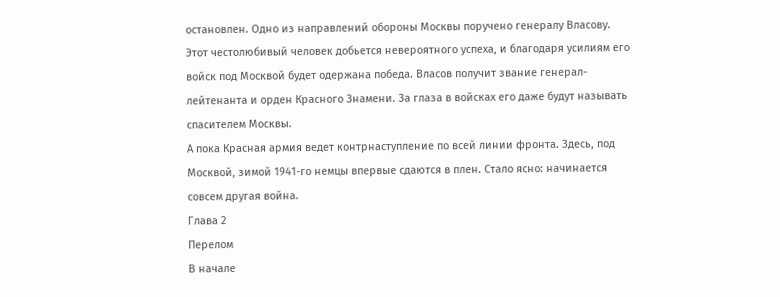остановлен. Одно из направлений обороны Москвы поручено генералу Власову. Этот честолюбивый человек добьется невероятного успеха, и благодаря усилиям его войск под Москвой будет одержана победа. Власов получит звание генерал-лейтенанта и орден Красного Знамени. За глаза в войсках его даже будут называть спасителем Москвы.
А пока Красная армия ведет контрнаступление по всей линии фронта. Здесь, под Москвой, зимой 1941-го немцы впервые сдаются в плен. Стало ясно: начинается совсем другая война.
Глава 2
Перелом
В начале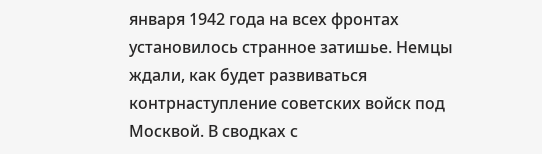января 1942 года на всех фронтах установилось странное затишье. Немцы ждали, как будет развиваться контрнаступление советских войск под Москвой. В сводках с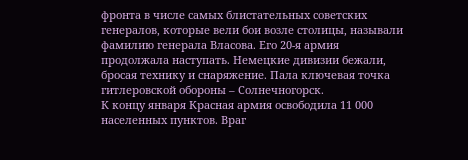фронта в числе самых блистательных советских генералов, которые вели бои возле столицы, называли фамилию генерала Власова. Его 20-я армия продолжала наступать. Немецкие дивизии бежали, бросая технику и снаряжение. Пала ключевая точка гитлеровской обороны – Солнечногорск.
К концу января Красная армия освободила 11 000 населенных пунктов. Враг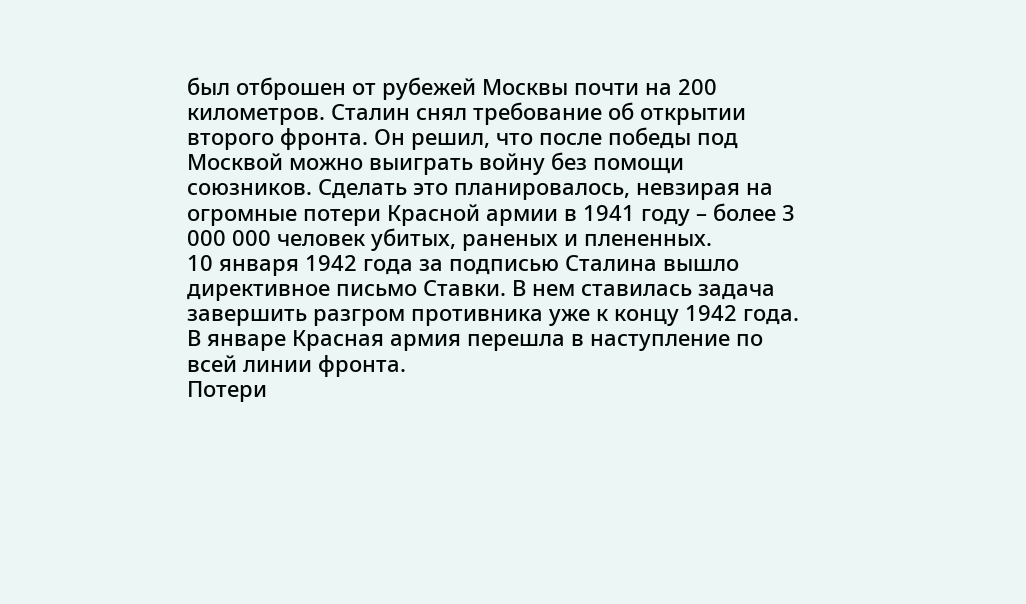был отброшен от рубежей Москвы почти на 200 километров. Сталин снял требование об открытии второго фронта. Он решил, что после победы под Москвой можно выиграть войну без помощи союзников. Сделать это планировалось, невзирая на огромные потери Красной армии в 1941 году – более 3 000 000 человек убитых, раненых и плененных.
10 января 1942 года за подписью Сталина вышло директивное письмо Ставки. В нем ставилась задача завершить разгром противника уже к концу 1942 года. В январе Красная армия перешла в наступление по всей линии фронта.
Потери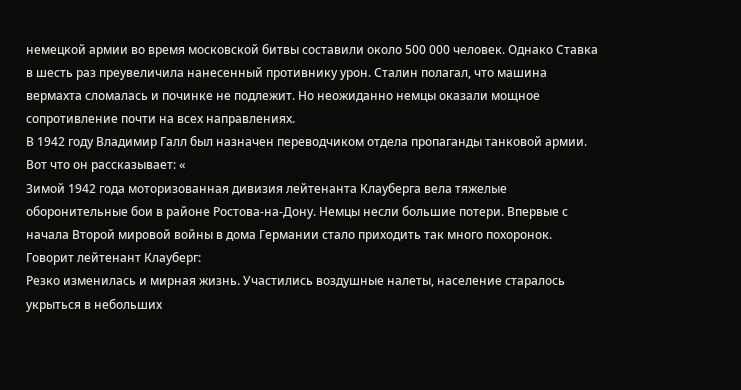немецкой армии во время московской битвы составили около 500 000 человек. Однако Ставка в шесть раз преувеличила нанесенный противнику урон. Сталин полагал, что машина вермахта сломалась и починке не подлежит. Но неожиданно немцы оказали мощное сопротивление почти на всех направлениях.
В 1942 году Владимир Галл был назначен переводчиком отдела пропаганды танковой армии. Вот что он рассказывает: «
Зимой 1942 года моторизованная дивизия лейтенанта Клауберга вела тяжелые оборонительные бои в районе Ростова-на-Дону. Немцы несли большие потери. Впервые с начала Второй мировой войны в дома Германии стало приходить так много похоронок.
Говорит лейтенант Клауберг:
Резко изменилась и мирная жизнь. Участились воздушные налеты, население старалось укрыться в небольших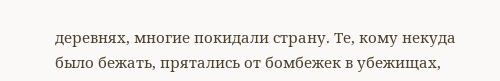деревнях, многие покидали страну. Те, кому некуда было бежать, прятались от бомбежек в убежищах,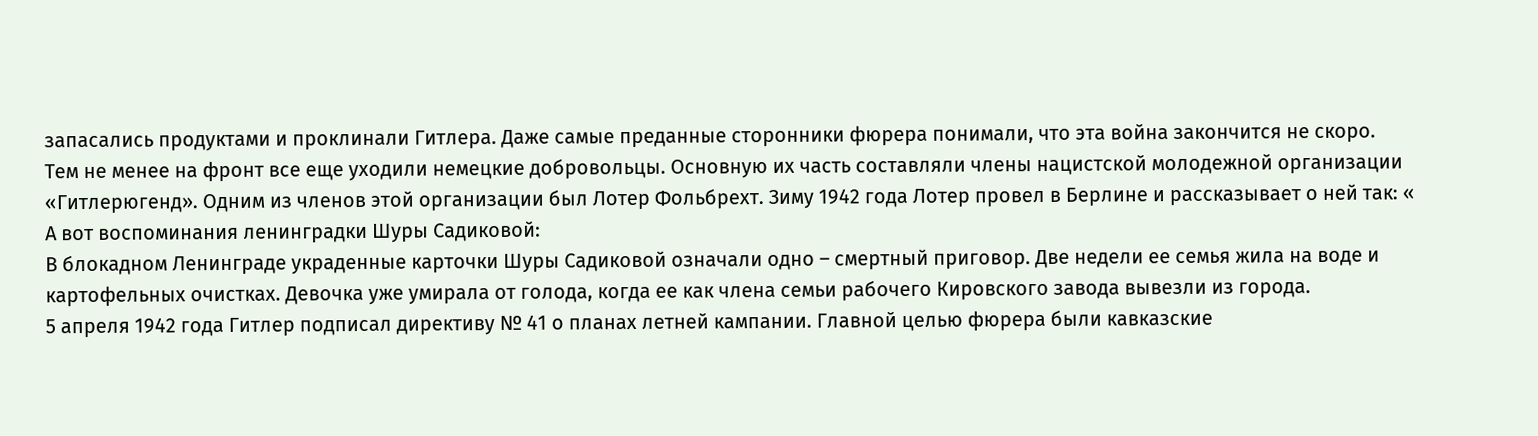запасались продуктами и проклинали Гитлера. Даже самые преданные сторонники фюрера понимали, что эта война закончится не скоро.
Тем не менее на фронт все еще уходили немецкие добровольцы. Основную их часть составляли члены нацистской молодежной организации «Гитлерюгенд». Одним из членов этой организации был Лотер Фольбрехт. Зиму 1942 года Лотер провел в Берлине и рассказывает о ней так: «
А вот воспоминания ленинградки Шуры Садиковой:
В блокадном Ленинграде украденные карточки Шуры Садиковой означали одно – смертный приговор. Две недели ее семья жила на воде и картофельных очистках. Девочка уже умирала от голода, когда ее как члена семьи рабочего Кировского завода вывезли из города.
5 апреля 1942 года Гитлер подписал директиву № 41 о планах летней кампании. Главной целью фюрера были кавказские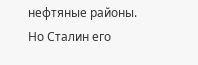нефтяные районы. Но Сталин его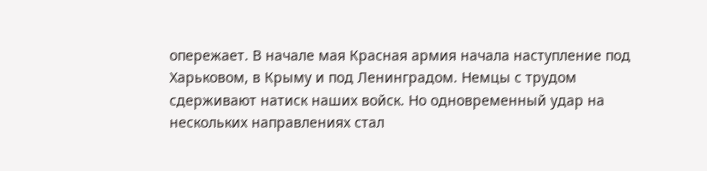опережает. В начале мая Красная армия начала наступление под Харьковом, в Крыму и под Ленинградом. Немцы с трудом сдерживают натиск наших войск. Но одновременный удар на нескольких направлениях стал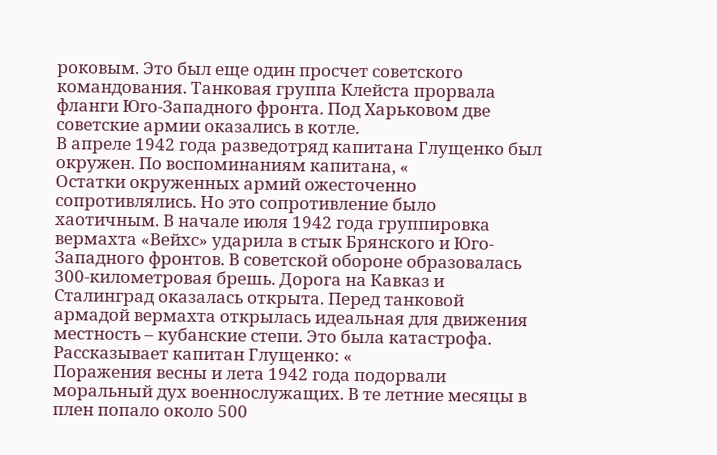роковым. Это был еще один просчет советского командования. Танковая группа Клейста прорвала фланги Юго-Западного фронта. Под Харьковом две советские армии оказались в котле.
В апреле 1942 года разведотряд капитана Глущенко был окружен. По воспоминаниям капитана, «
Остатки окруженных армий ожесточенно сопротивлялись. Но это сопротивление было хаотичным. В начале июля 1942 года группировка вермахта «Вейхс» ударила в стык Брянского и Юго-Западного фронтов. В советской обороне образовалась 300-километровая брешь. Дорога на Кавказ и Сталинград оказалась открыта. Перед танковой армадой вермахта открылась идеальная для движения местность – кубанские степи. Это была катастрофа.
Рассказывает капитан Глущенко: «
Поражения весны и лета 1942 года подорвали моральный дух военнослужащих. В те летние месяцы в плен попало около 500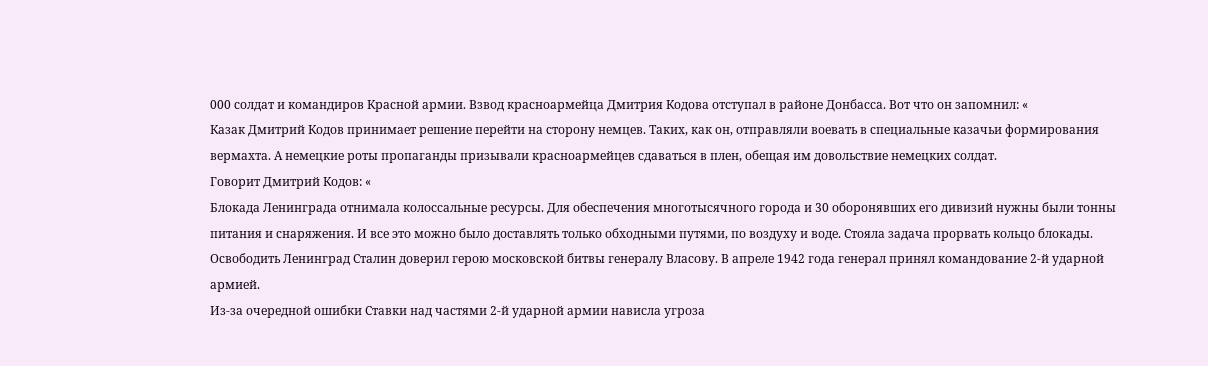000 солдат и командиров Красной армии. Взвод красноармейца Дмитрия Кодова отступал в районе Донбасса. Вот что он запомнил: «
Казак Дмитрий Кодов принимает решение перейти на сторону немцев. Таких, как он, отправляли воевать в специальные казачьи формирования вермахта. А немецкие роты пропаганды призывали красноармейцев сдаваться в плен, обещая им довольствие немецких солдат.
Говорит Дмитрий Кодов: «
Блокада Ленинграда отнимала колоссальные ресурсы. Для обеспечения многотысячного города и 30 оборонявших его дивизий нужны были тонны питания и снаряжения. И все это можно было доставлять только обходными путями, по воздуху и воде. Стояла задача прорвать кольцо блокады. Освободить Ленинград Сталин доверил герою московской битвы генералу Власову. В апреле 1942 года генерал принял командование 2-й ударной армией.
Из-за очередной ошибки Ставки над частями 2-й ударной армии нависла угроза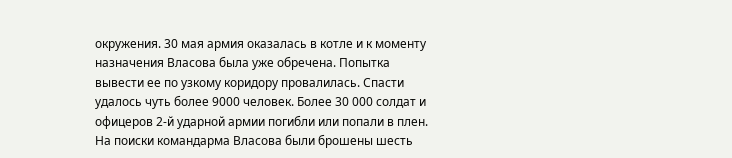окружения. 30 мая армия оказалась в котле и к моменту назначения Власова была уже обречена. Попытка вывести ее по узкому коридору провалилась. Спасти удалось чуть более 9000 человек. Более 30 000 солдат и офицеров 2-й ударной армии погибли или попали в плен. На поиски командарма Власова были брошены шесть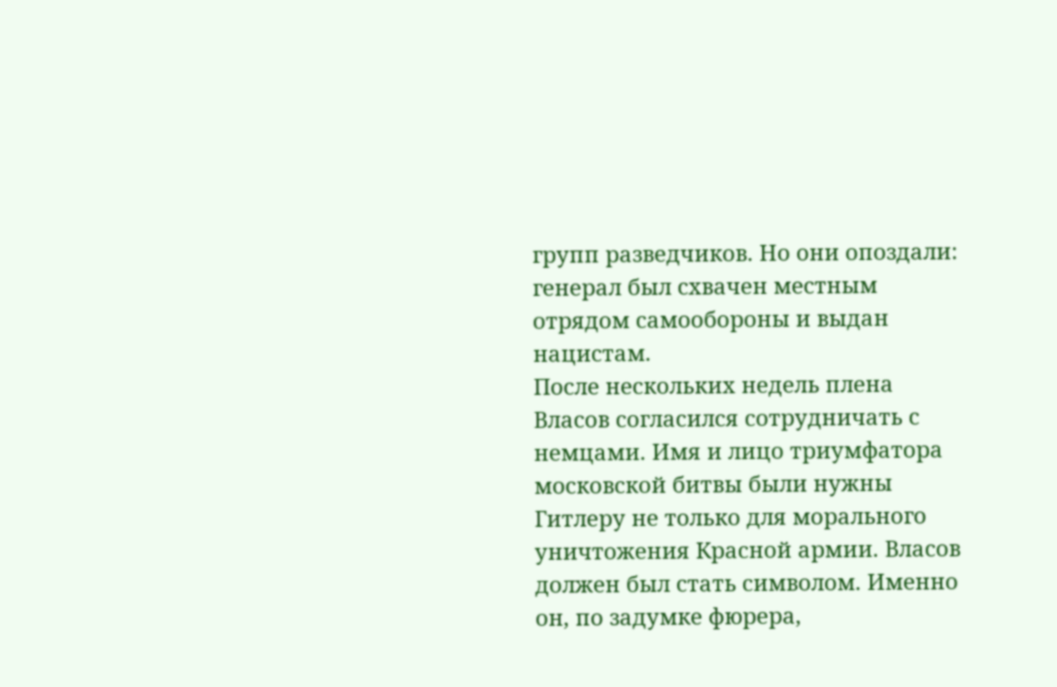групп разведчиков. Но они опоздали: генерал был схвачен местным отрядом самообороны и выдан нацистам.
После нескольких недель плена Власов согласился сотрудничать с немцами. Имя и лицо триумфатора московской битвы были нужны Гитлеру не только для морального уничтожения Красной армии. Власов должен был стать символом. Именно он, по задумке фюрера,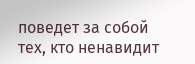поведет за собой тех, кто ненавидит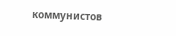коммунистов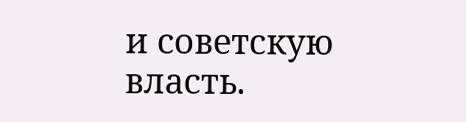и советскую власть.